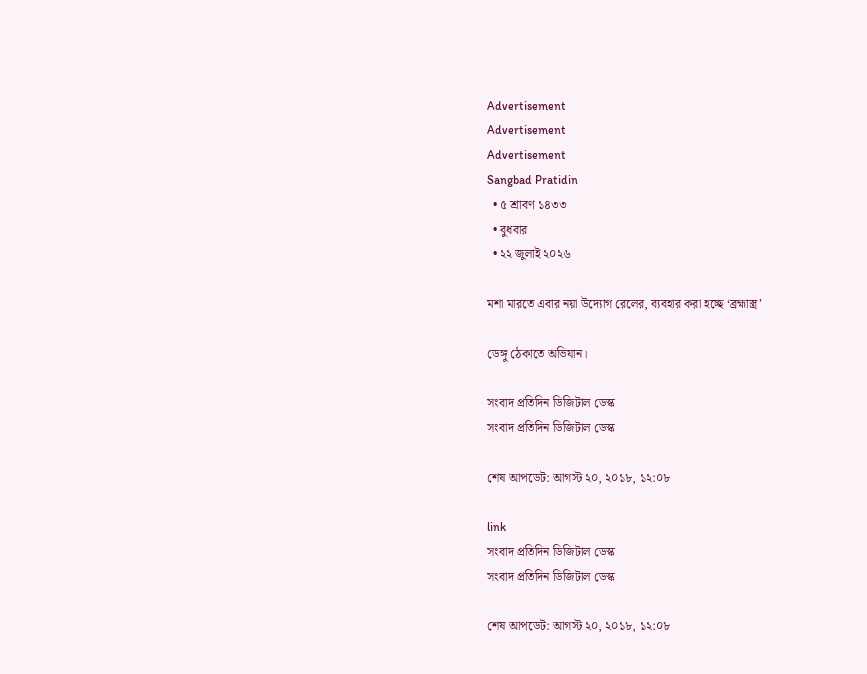Advertisement
Advertisement
Advertisement
Sangbad Pratidin
  • ৫ শ্রাবণ ১৪৩৩
  • বুধবার
  • ২২ জুলাই ২০২৬

মশা মারতে এবার নয়া উদ্যোগ রেলের, ব্যবহার করা হচ্ছে ‘ব্রহ্মাস্ত্র’

ডেঙ্গু ঠেকাতে অভিযান।

সংবাদ প্রতিদিন ডিজিটাল ডেস্ক
সংবাদ প্রতিদিন ডিজিটাল ডেস্ক

শেষ আপডেট: আগস্ট ২০, ২০১৮, ১২:০৮

link
সংবাদ প্রতিদিন ডিজিটাল ডেস্ক
সংবাদ প্রতিদিন ডিজিটাল ডেস্ক

শেষ আপডেট: আগস্ট ২০, ২০১৮, ১২:০৮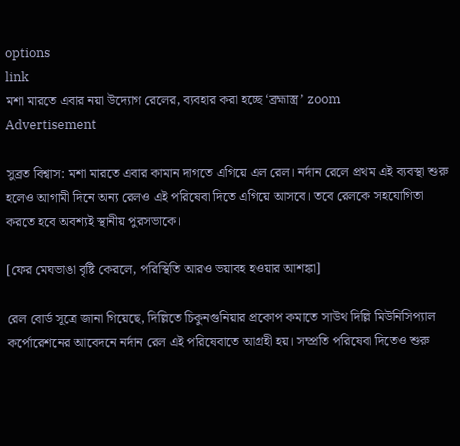options
link
মশা মারতে এবার নয়া উদ্যোগ রেলের, ব্যবহার করা হচ্ছে ‘ব্রহ্মাস্ত্র’ zoom
Advertisement

সুব্রত বিশ্বাস: মশা মারতে এবার কামান দাগতে এগিয়ে এল রেল। নর্দান রেলে প্রথম এই ব্যবস্থা শুরু হলেও আগামী দিনে অন্য রেলও এই পরিষেবা দিতে এগিয়ে আসবে। তবে রেলকে সহযোগিতা করতে হবে অবশ্যই স্থানীয় পুরসভাকে।

[ফের মেঘভাঙা বৃষ্টি কেরলে, পরিস্থিতি আরও ভয়াবহ হওয়ার আশঙ্কা]

রেল বোর্ড সূত্রে জানা গিয়েছে, দিল্লিতে চিকুনগুনিয়ার প্রকোপ কমাতে সাউথ দিল্লি মিউনিসিপ্যাল কর্পোরেশনের আবেদনে নর্দান রেল এই পরিষেবাতে আগ্রহী হয়। সম্প্রতি পরিষেবা দিতেও শুরু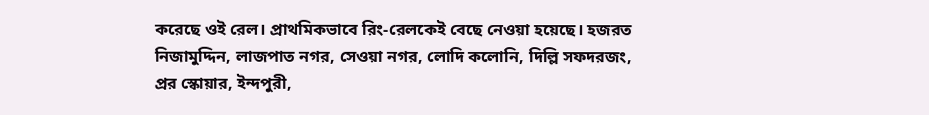করেছে ওই রেল। প্রাথমিকভাবে রিং-রেলকেই বেছে নেওয়া হয়েছে। হজরত নিজামুদ্দিন, লাজপাত নগর, সেওয়া নগর, লোদি কলোনি, দিল্লি সফদরজং, প্রর স্কোয়ার, ইন্দপুরী,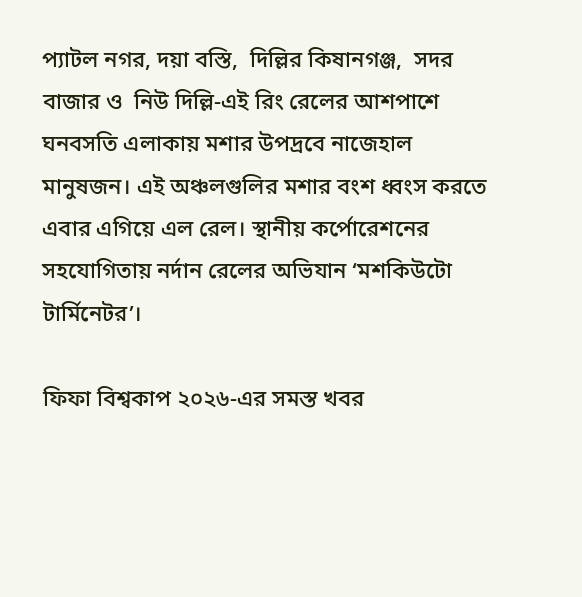প্যাটল নগর, দয়া বস্তি,  দিল্লির কিষানগঞ্জ,  সদর বাজার ও  নিউ দিল্লি-এই রিং রেলের আশপাশে ঘনবসতি এলাকায় মশার উপদ্রবে নাজেহাল মানুষজন। এই অঞ্চলগুলির মশার বংশ ধ্বংস করতে এবার এগিয়ে এল রেল। স্থানীয় কর্পোরেশনের সহযোগিতায় নর্দান রেলের অভিযান ‘মশকিউটো টার্মিনেটর’।

ফিফা বিশ্বকাপ ২০২৬-এর সমস্ত খবর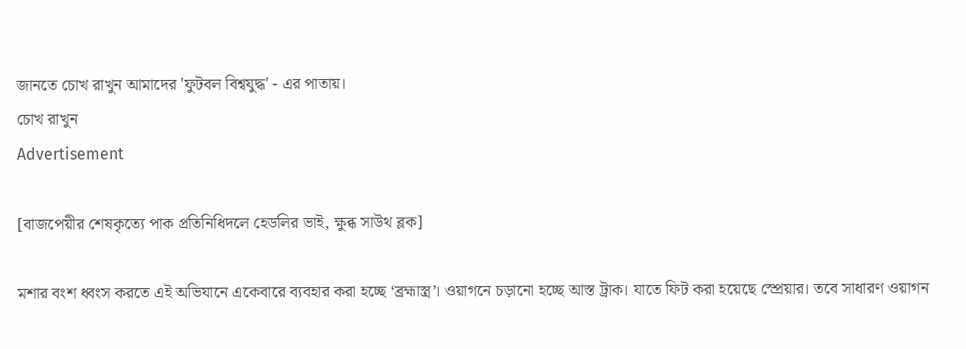জানতে চোখ রাখুন আমাদের 'ফুটবল বিশ্বযুদ্ধ' - এর পাতায়।
চোখ রাখুন
Advertisement

[বাজপেয়ীর শেষকৃত্যে পাক প্রতিনিধিদলে হেডলির ভাই, ক্ষুব্ধ সাউথ ব্লক]

মশার বংশ ধ্বংস করতে এই অভিযানে একেবারে ব্যবহার করা হচ্ছে ‘ব্রহ্মাস্ত্র’। ওয়াগনে চড়ানো হচ্ছে আস্ত ট্রাক। যাতে ফিট করা হয়েছে স্প্রেয়ার। তবে সাধারণ ওয়াগন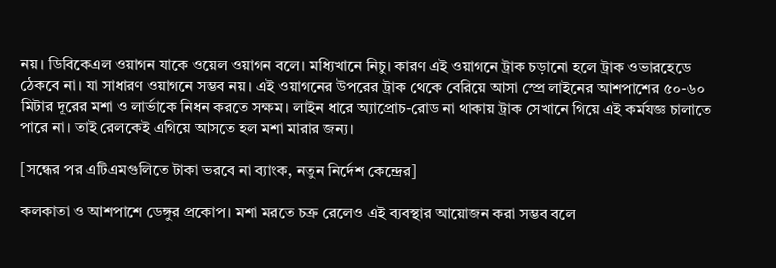নয়। ডিবিকেএল ওয়াগন যাকে ওয়েল ওয়াগন বলে। মধ্যিখানে নিচু। কারণ এই ওয়াগনে ট্রাক চড়ানো হলে ট্রাক ওভারহেডে ঠেকবে না। যা সাধারণ ওয়াগনে সম্ভব নয়। এই ওয়াগনের উপরের ট্রাক থেকে বেরিয়ে আসা স্প্রে লাইনের আশপাশের ৫০-৬০ মিটার দূরের মশা ও লার্ভাকে নিধন করতে সক্ষম। লাইন ধারে অ্যাপ্রোচ-রোড না থাকায় ট্রাক সেখানে গিয়ে এই কর্মযজ্ঞ চালাতে পারে না। তাই রেলকেই এগিয়ে আসতে হল মশা মারার জন্য।

[সন্ধের পর এটিএমগুলিতে টাকা ভরবে না ব্যাংক, নতুন নির্দেশ কেন্দ্রের]

কলকাতা ও আশপাশে ডেঙ্গুর প্রকোপ। মশা মরতে চক্র রেলেও এই ব্যবস্থার আয়োজন করা সম্ভব বলে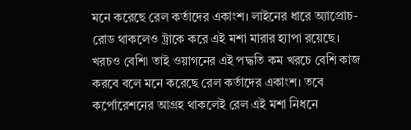মনে করেছে রেল কর্তাদের একাংশ। লাইনের ধারে অ্যাপ্রোচ-রোড থাকলেও ট্রাকে করে এই মশা মারার হ্যাপা রয়েছে। খরচও বেশি৷ তাই ওয়াগনের এই পদ্ধতি কম খরচে বেশি কাজ করবে বলে মনে করেছে রেল কর্তাদের একাংশ। তবে কর্পোরেশনের আগ্রহ থাকলেই রেল এই মশা নিধনে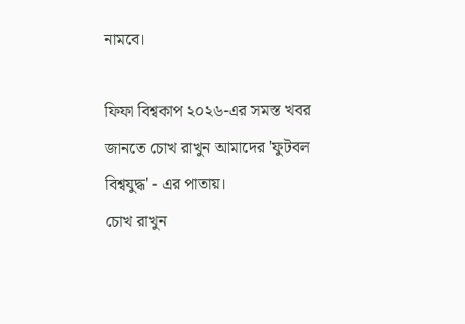নামবে।

ফিফা বিশ্বকাপ ২০২৬-এর সমস্ত খবর জানতে চোখ রাখুন আমাদের 'ফুটবল বিশ্বযুদ্ধ' - এর পাতায়।
চোখ রাখুন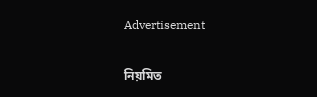Advertisement

নিয়মিত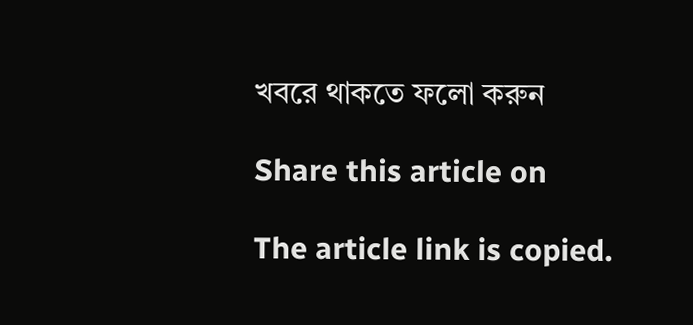খবরে থাকতে ফলো করুন

Share this article on

The article link is copied.